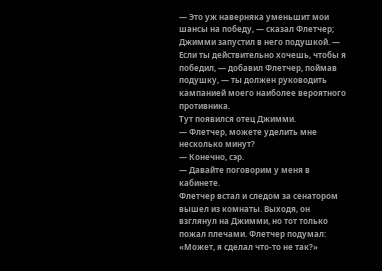— Это уж наверняка уменьшит мои шансы на победу, — сказал Флетчер; Джимми запустил в него подушкой. — Если ты действительно хочешь, чтобы я победил, — добавил Флетчер, поймав подушку, — ты должен руководить кампанией моего наиболее вероятного противника.
Тут появился отец Джимми.
— Флетчер, можете уделить мне несколько минут?
— Конечно, сэр.
— Давайте поговорим у меня в кабинете.
Флетчер встал и следом за сенатором вышел из комнаты. Выходя, он взглянул на Джимми, но тот только пожал плечами. Флетчер подумал: «Может, я сделал что-то не так?»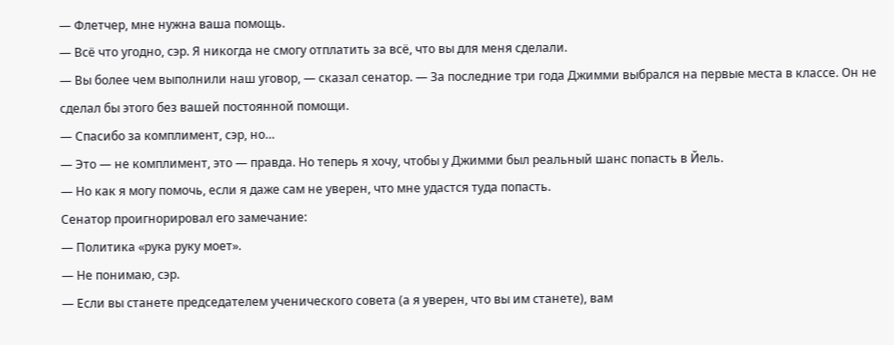— Флетчер, мне нужна ваша помощь.
— Всё что угодно, сэр. Я никогда не смогу отплатить за всё, что вы для меня сделали.
— Вы более чем выполнили наш уговор, — сказал сенатор. — За последние три года Джимми выбрался на первые места в классе. Он не сделал бы этого без вашей постоянной помощи.
— Спасибо за комплимент, сэр, но…
— Это — не комплимент, это — правда. Но теперь я хочу, чтобы у Джимми был реальный шанс попасть в Йель.
— Но как я могу помочь, если я даже сам не уверен, что мне удастся туда попасть.
Сенатор проигнорировал его замечание:
— Политика «рука руку моет».
— Не понимаю, сэр.
— Если вы станете председателем ученического совета (а я уверен, что вы им станете), вам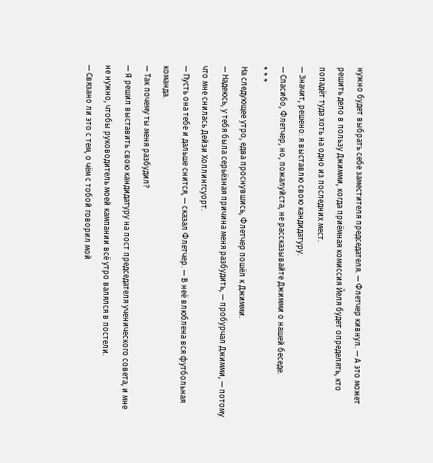нужно будет выбрать себе заместителя председателя. — Флетчер кивнул. — А это может решить дело в пользу Джимми, когда приёмная комиссия Йеля будет определять, кто попадёт туда хоть на одно из последних мест.
— Значит, решено: я выставлю свою кандидатуру.
— Спасибо, Флетчер, но, пожалуйста, не рассказывайте Джимми о нашей беседе.
* * *
На следующее утро, едва проснувшись, Флетчер пошёл к Джимми.
— Надеюсь, у тебя была серьёзная причина меня разбудить, — пробурчал Джимми, — потому что мне снилась Дейзи Холлингсуорт.
— Пусть она тебе и дальше снится, — сказал Флетчер. — В неё влюблена вся футбольная команда.
— Так почему ты меня разбудил?
— Я решил выставить свою кандидатуру на пост председателя ученического совета, и мне не нужно, чтобы руководитель моей кампании всё утро валялся в постели.
— Связано ли это с тем, о чём с тобой говорил мой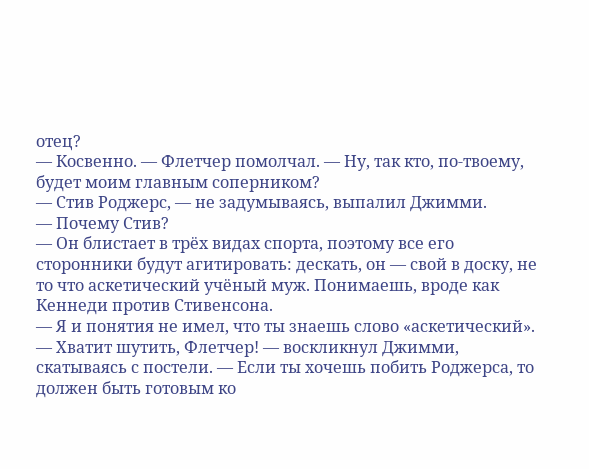отец?
— Косвенно. — Флетчер помолчал. — Ну, так кто, по-твоему, будет моим главным соперником?
— Стив Роджерс, — не задумываясь, выпалил Джимми.
— Почему Стив?
— Он блистает в трёх видах спорта, поэтому все его сторонники будут агитировать: дескать, он — свой в доску, не то что аскетический учёный муж. Понимаешь, вроде как Кеннеди против Стивенсона.
— Я и понятия не имел, что ты знаешь слово «аскетический».
— Хватит шутить, Флетчер! — воскликнул Джимми, скатываясь с постели. — Если ты хочешь побить Роджерса, то должен быть готовым ко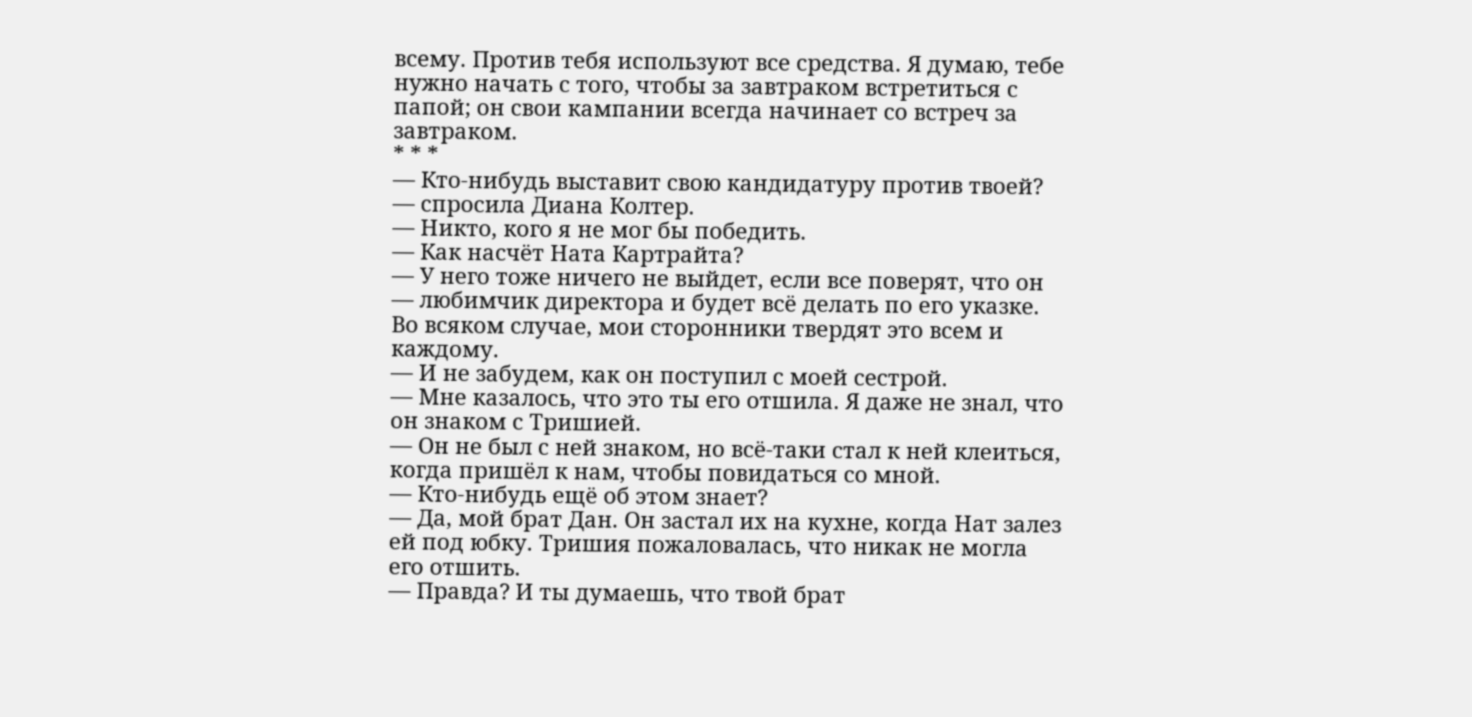всему. Против тебя используют все средства. Я думаю, тебе нужно начать с того, чтобы за завтраком встретиться с папой; он свои кампании всегда начинает со встреч за завтраком.
* * *
— Кто-нибудь выставит свою кандидатуру против твоей? — спросила Диана Колтер.
— Никто, кого я не мог бы победить.
— Как насчёт Ната Картрайта?
— У него тоже ничего не выйдет, если все поверят, что он — любимчик директора и будет всё делать по его указке. Во всяком случае, мои сторонники твердят это всем и каждому.
— И не забудем, как он поступил с моей сестрой.
— Мне казалось, что это ты его отшила. Я даже не знал, что он знаком с Тришией.
— Он не был с ней знаком, но всё-таки стал к ней клеиться, когда пришёл к нам, чтобы повидаться со мной.
— Кто-нибудь ещё об этом знает?
— Да, мой брат Дан. Он застал их на кухне, когда Нат залез ей под юбку. Тришия пожаловалась, что никак не могла его отшить.
— Правда? И ты думаешь, что твой брат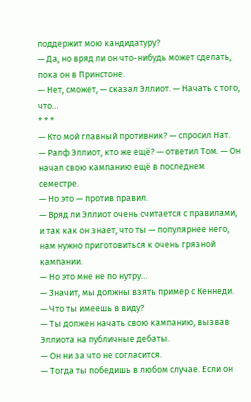поддержит мою кандидатуру?
— Да, но вряд ли он что-нибудь может сделать, пока он в Принстоне.
— Нет, сможет, — сказал Эллиот. — Начать с того, что…
* * *
— Кто мой главный противник? — спросил Нат.
— Ралф Эллиот, кто же ещё? — ответил Том. — Он начал свою кампанию ещё в последнем семестре.
— Но это — против правил.
— Вряд ли Эллиот очень считается с правилами, и так как он знает, что ты — популярнее него, нам нужно приготовиться к очень грязной кампании.
— Но это мне не по нутру…
— Значит, мы должны взять пример с Кеннеди.
— Что ты имеешь в виду?
— Ты должен начать свою кампанию, вызвав Эллиота на публичные дебаты.
— Он ни за что не согласится.
— Тогда ты победишь в любом случае. Если он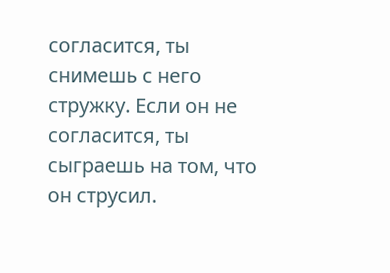согласится, ты снимешь с него стружку. Если он не согласится, ты сыграешь на том, что он струсил.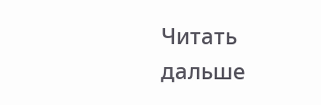Читать дальше